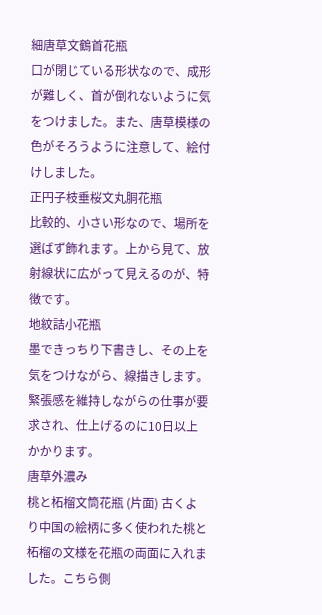細唐草文鶴首花瓶
口が閉じている形状なので、成形が難しく、首が倒れないように気をつけました。また、唐草模様の色がそろうように注意して、絵付けしました。
正円子枝垂桜文丸胴花瓶
比較的、小さい形なので、場所を選ばず飾れます。上から見て、放射線状に広がって見えるのが、特徴です。
地紋詰小花瓶
墨できっちり下書きし、その上を気をつけながら、線描きします。緊張感を維持しながらの仕事が要求され、仕上げるのに10日以上かかります。
唐草外濃み
桃と柘榴文筒花瓶 (片面) 古くより中国の絵柄に多く使われた桃と柘榴の文様を花瓶の両面に入れました。こちら側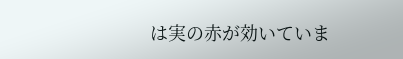は実の赤が効いていま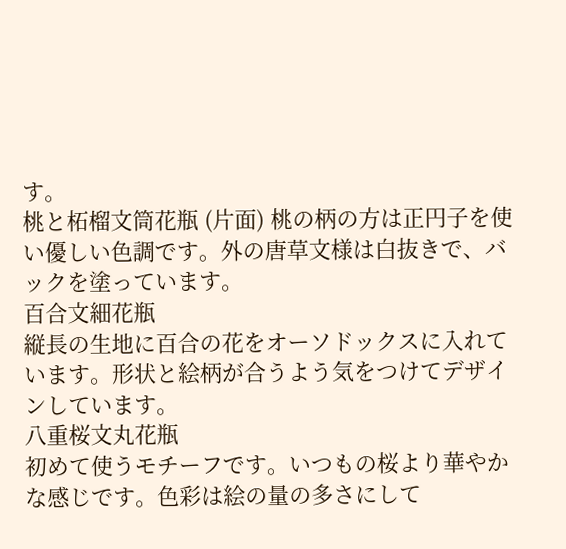す。
桃と柘榴文筒花瓶 (片面) 桃の柄の方は正円子を使い優しい色調です。外の唐草文様は白抜きで、バックを塗っています。
百合文細花瓶
縦長の生地に百合の花をオーソドックスに入れています。形状と絵柄が合うよう気をつけてデザインしています。
八重桜文丸花瓶
初めて使うモチーフです。いつもの桜より華やかな感じです。色彩は絵の量の多さにして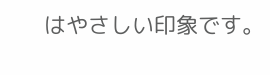はやさしい印象です。